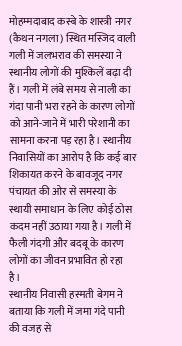मोहम्मदाबाद कस्बे के शास्त्री नगर (कैथन नगला) स्थित मस्जिद वाली गली में जलभराव की समस्या ने स्थानीय लोगों की मुश्किलें बढ़ा दी हैं। गली में लंबे समय से नाली का गंदा पानी भरा रहने के कारण लोगों को आने-जाने में भारी परेशानी का सामना करना पड़ रहा है। स्थानीय निवासियों का आरोप है कि कई बार शिकायत करने के बावजूद नगर पंचायत की ओर से समस्या के स्थायी समाधान के लिए कोई ठोस कदम नहीं उठाया गया है। गली में फैली गंदगी और बदबू के कारण लोगों का जीवन प्रभावित हो रहा है।
स्थानीय निवासी हस्मती बेगम ने बताया कि गली में जमा गंदे पानी की वजह से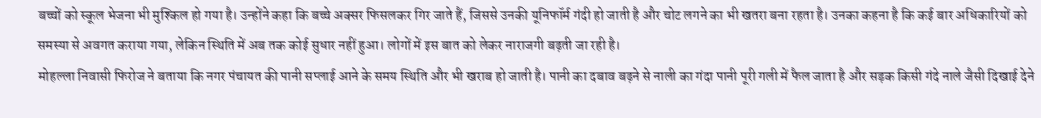बच्चों को स्कूल भेजना भी मुश्किल हो गया है। उन्होंने कहा कि बच्चे अक्सर फिसलकर गिर जाते हैं, जिससे उनकी यूनिफॉर्म गंदी हो जाती है और चोट लगने का भी खतरा बना रहता है। उनका कहना है कि कई बार अधिकारियों को समस्या से अवगत कराया गया, लेकिन स्थिति में अब तक कोई सुधार नहीं हुआ। लोगों में इस बात को लेकर नाराजगी बढ़ती जा रही है।
मोहल्ला निवासी फिरोज ने बताया कि नगर पंचायत की पानी सप्लाई आने के समय स्थिति और भी खराब हो जाती है। पानी का दबाव बढ़ने से नाली का गंदा पानी पूरी गली में फैल जाता है और सड़क किसी गंदे नाले जैसी दिखाई देने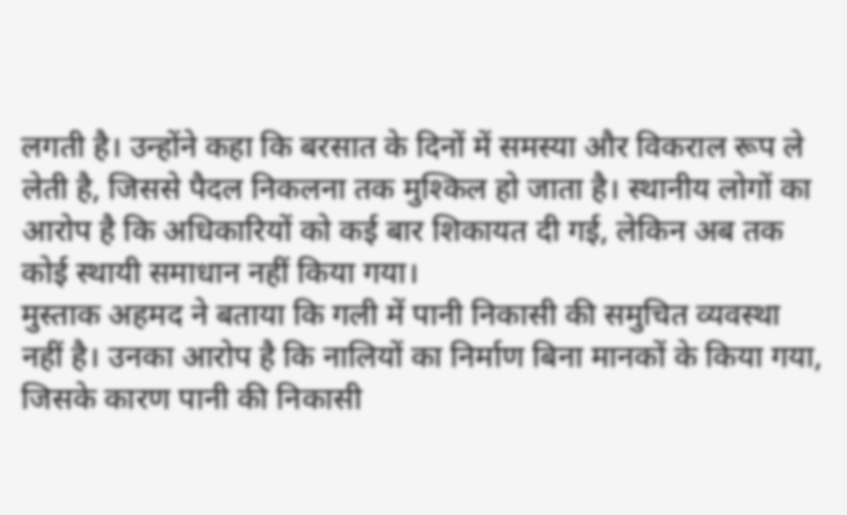लगती है। उन्होंने कहा कि बरसात के दिनों में समस्या और विकराल रूप ले लेती है, जिससे पैदल निकलना तक मुश्किल हो जाता है। स्थानीय लोगों का आरोप है कि अधिकारियों को कई बार शिकायत दी गई, लेकिन अब तक कोई स्थायी समाधान नहीं किया गया।
मुस्ताक अहमद ने बताया कि गली में पानी निकासी की समुचित व्यवस्था नहीं है। उनका आरोप है कि नालियों का निर्माण बिना मानकों के किया गया, जिसके कारण पानी की निकासी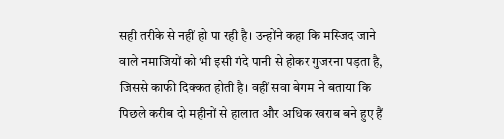सही तरीके से नहीं हो पा रही है। उन्होंने कहा कि मस्जिद जाने वाले नमाजियों को भी इसी गंदे पानी से होकर गुजरना पड़ता है, जिससे काफी दिक्कत होती है। वहीं सवा बेगम ने बताया कि पिछले करीब दो महीनों से हालात और अधिक खराब बने हुए हैं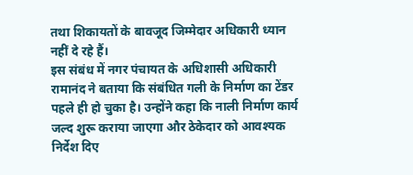तथा शिकायतों के बावजूद जिम्मेदार अधिकारी ध्यान नहीं दे रहे हैं।
इस संबंध में नगर पंचायत के अधिशासी अधिकारी रामानंद ने बताया कि संबंधित गली के निर्माण का टेंडर पहले ही हो चुका है। उन्होंने कहा कि नाली निर्माण कार्य जल्द शुरू कराया जाएगा और ठेकेदार को आवश्यक निर्देश दिए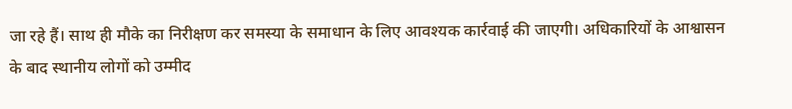जा रहे हैं। साथ ही मौके का निरीक्षण कर समस्या के समाधान के लिए आवश्यक कार्रवाई की जाएगी। अधिकारियों के आश्वासन के बाद स्थानीय लोगों को उम्मीद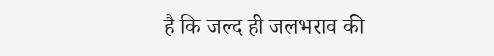है कि जल्द ही जलभराव की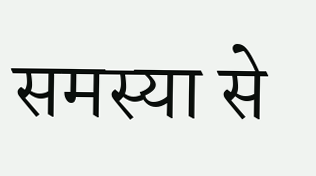समस्या से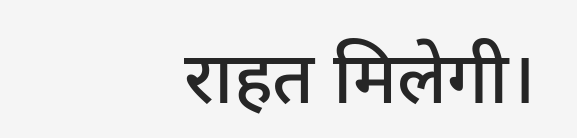राहत मिलेगी।